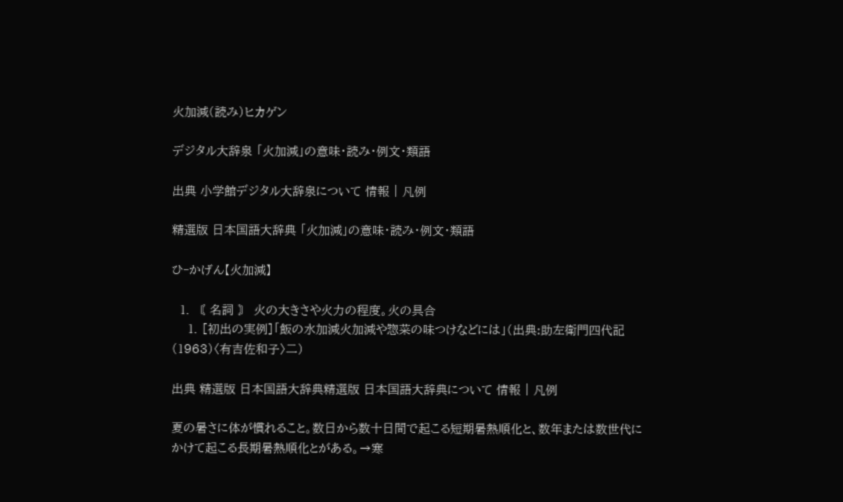火加減(読み)ヒカゲン

デジタル大辞泉 「火加減」の意味・読み・例文・類語

出典 小学館デジタル大辞泉について 情報 | 凡例

精選版 日本国語大辞典 「火加減」の意味・読み・例文・類語

ひ‐かげん【火加減】

  1. 〘 名詞 〙 火の大きさや火力の程度。火の具合
    1. [初出の実例]「飯の水加減火加減や惣菜の味つけなどには」(出典:助左衛門四代記(1963)〈有吉佐和子〉二)

出典 精選版 日本国語大辞典精選版 日本国語大辞典について 情報 | 凡例

夏の暑さに体が慣れること。数日から数十日間で起こる短期暑熱順化と、数年または数世代にかけて起こる長期暑熱順化とがある。→寒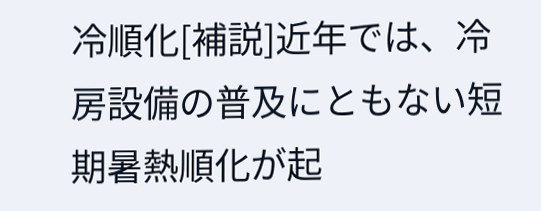冷順化[補説]近年では、冷房設備の普及にともない短期暑熱順化が起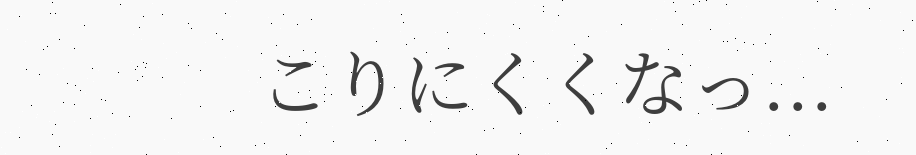こりにくくなっ...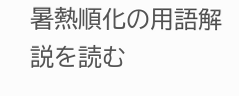暑熱順化の用語解説を読む